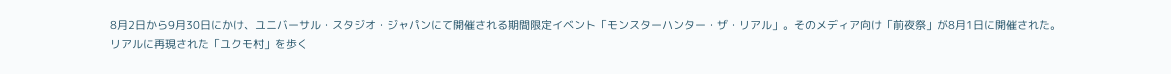8月2日から9月30日にかけ、ユニバーサル・スタジオ・ジャパンにて開催される期間限定イベント「モンスターハンター・ザ・リアル」。そのメディア向け「前夜祭」が8月1日に開催された。
リアルに再現された「ユクモ村」を歩く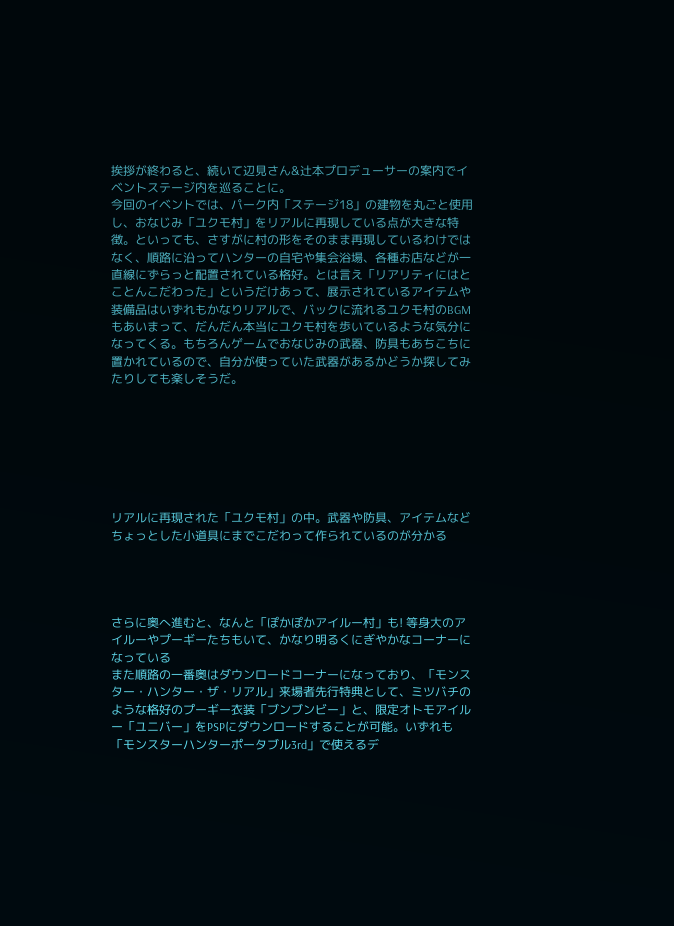挨拶が終わると、続いて辺見さん&辻本プロデューサーの案内でイベントステージ内を巡ることに。
今回のイベントでは、パーク内「ステージ18」の建物を丸ごと使用し、おなじみ「ユクモ村」をリアルに再現している点が大きな特徴。といっても、さすがに村の形をそのまま再現しているわけではなく、順路に沿ってハンターの自宅や集会浴場、各種お店などが一直線にずらっと配置されている格好。とは言え「リアリティにはとことんこだわった」というだけあって、展示されているアイテムや装備品はいずれもかなりリアルで、バックに流れるユクモ村のBGMもあいまって、だんだん本当にユクモ村を歩いているような気分になってくる。もちろんゲームでおなじみの武器、防具もあちこちに置かれているので、自分が使っていた武器があるかどうか探してみたりしても楽しそうだ。







リアルに再現された「ユクモ村」の中。武器や防具、アイテムなどちょっとした小道具にまでこだわって作られているのが分かる




さらに奥へ進むと、なんと「ぽかぽかアイルー村」も! 等身大のアイルーやプーギーたちもいて、かなり明るくにぎやかなコーナーになっている
また順路の一番奥はダウンロードコーナーになっており、「モンスター・ハンター・ザ・リアル」来場者先行特典として、ミツバチのような格好のプーギー衣装「ブンブンビー」と、限定オトモアイルー「ユニバー」をPSPにダウンロードすることが可能。いずれも「モンスターハンターポータブル3rd」で使えるデ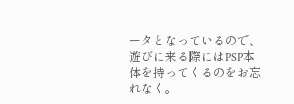ータとなっているので、遊びに来る際にはPSP本体を持ってくるのをお忘れなく。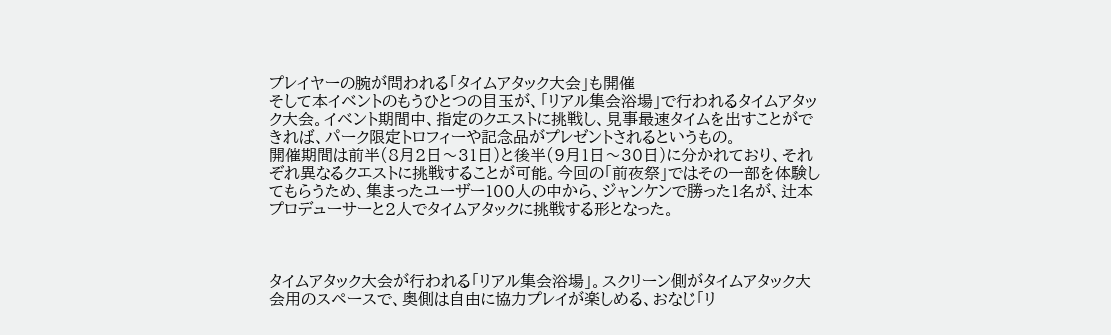プレイヤーの腕が問われる「タイムアタック大会」も開催
そして本イベントのもうひとつの目玉が、「リアル集会浴場」で行われるタイムアタック大会。イベント期間中、指定のクエストに挑戦し、見事最速タイムを出すことができれば、パーク限定トロフィーや記念品がプレゼントされるというもの。
開催期間は前半(8月2日〜31日)と後半(9月1日〜30日)に分かれており、それぞれ異なるクエストに挑戦することが可能。今回の「前夜祭」ではその一部を体験してもらうため、集まったユーザー100人の中から、ジャンケンで勝った1名が、辻本プロデューサーと2人でタイムアタックに挑戦する形となった。



タイムアタック大会が行われる「リアル集会浴場」。スクリーン側がタイムアタック大会用のスペースで、奥側は自由に協力プレイが楽しめる、おなじ「リ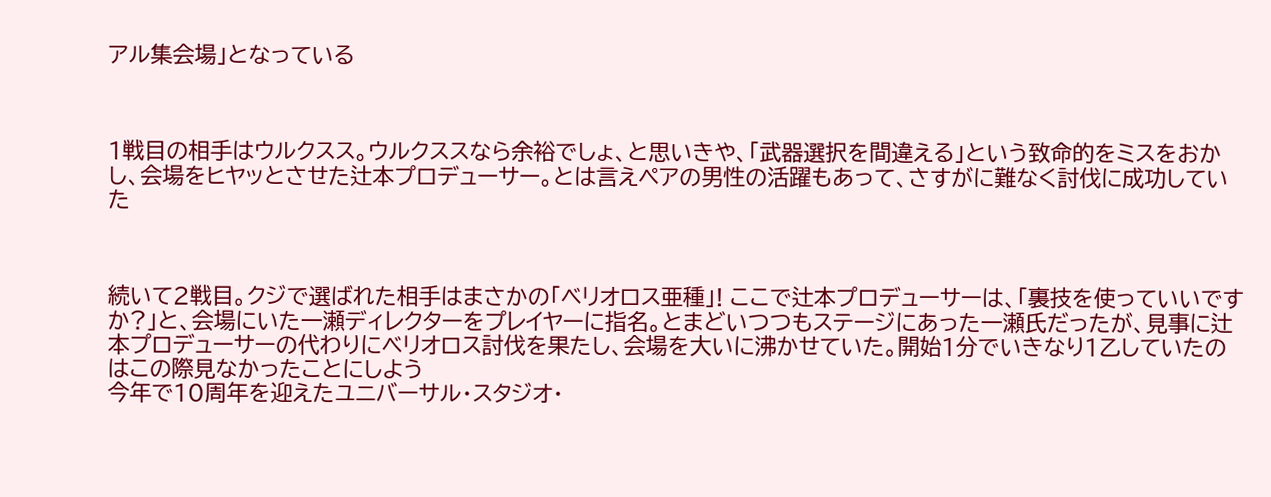アル集会場」となっている



1戦目の相手はウルクスス。ウルクススなら余裕でしょ、と思いきや、「武器選択を間違える」という致命的をミスをおかし、会場をヒヤッとさせた辻本プロデューサー。とは言えペアの男性の活躍もあって、さすがに難なく討伐に成功していた



続いて2戦目。クジで選ばれた相手はまさかの「ベリオロス亜種」! ここで辻本プロデューサーは、「裏技を使っていいですか?」と、会場にいた一瀬ディレクターをプレイヤーに指名。とまどいつつもステージにあった一瀬氏だったが、見事に辻本プロデューサーの代わりにベリオロス討伐を果たし、会場を大いに沸かせていた。開始1分でいきなり1乙していたのはこの際見なかったことにしよう
今年で10周年を迎えたユニバーサル・スタジオ・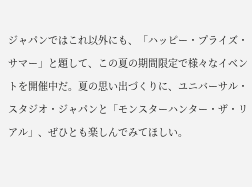ジャパンではこれ以外にも、「ハッピー・プライズ・サマー」と題して、この夏の期間限定で様々なイベントを開催中だ。夏の思い出づくりに、ユニバーサル・スタジオ・ジャパンと「モンスターハンター・ザ・リアル」、ぜひとも楽しんでみてほしい。